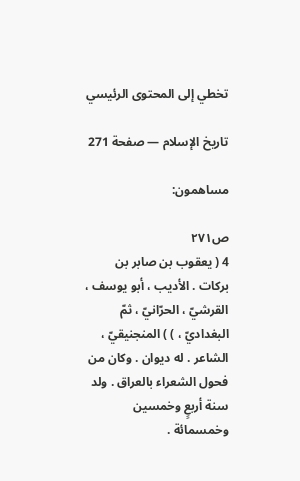تخطي إلى المحتوى الرئيسي

تاريخ الإسلام — صفحة 271

مساهمون:

ص٢٧١
4 ( يعقوب بن صابر بن بركات . الأديب ، أبو يوسف ، القرشيّ ، الحرّانيّ ، ثمّ البغداديّ ، ) ) المنجنيقيّ ، الشاعر . له ديوان . وكان من فحول الشعراء بالعراق . ولد سنة أربعٍ وخمسين وخمسمائة .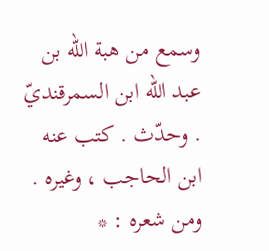وسمع من هبة الله بن عبد الله ابن السمرقنديّ . وحدّث . كتب عنه ابن الحاجب ، وغيره . ومن شعره : *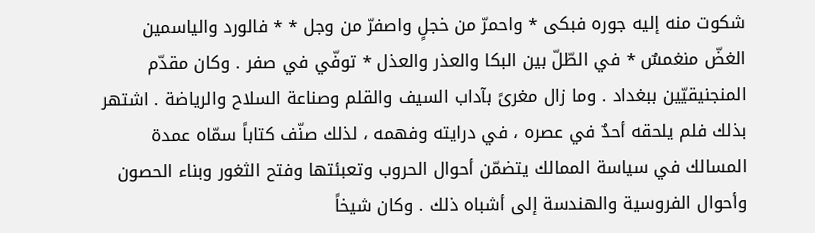شكوت منه إليه جوره فبكى * واحمرّ من خجلٍ واصفرّ من وجل * * فالورد والياسمين الغضّ منغمسٌ * في الطّلّ بين البكا والعذر والعذل * توفّي في صفر . وكان مقدّم المنجنيقيّين ببغداد . وما زال مغرىً بآداب السيف والقلم وصناعة السلاح والرياضة . اشتهر بذلك فلم يلحقه أحدٌ في عصره ، في درايته وفهمه ، لذلك صنّف كتاباً سمّاه عمدة المسالك في سياسة الممالك يتضمّن أحوال الحروب وتعبئتها وفتح الثغور وبناء الحصون وأحوال الفروسية والهندسة إلى أشباه ذلك . وكان شيخاً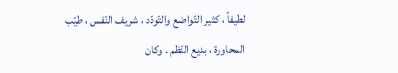لطيفاً ، كثير التّواضع والتّودّد ، شريف النّفس ، طيّب المحاورة ، بديع النّظم . وكان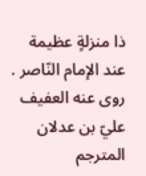ذا منزلةٍ عظيمة عند الإمام النّاصر . روى عنه العفيف عليّ بن عدلان المترجم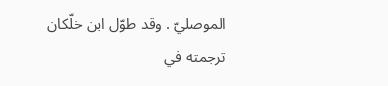الموصليّ . وقد طوّل ابن خلّكان ترجمته في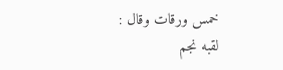خمس ورقات وقال : لقبه نجم